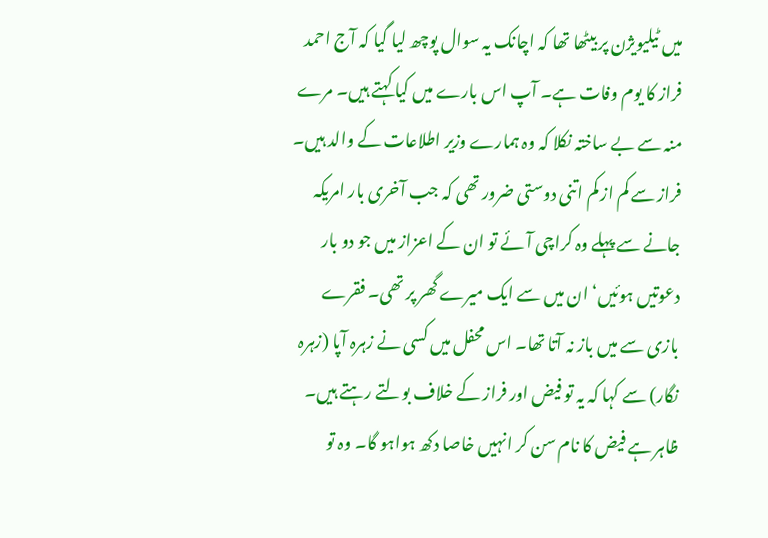میں ٹیلیویژن پر بیٹھا تھا کہ اچانک یہ سوال پوچھ لیا گیا کہ آج احمد فراز کا یوم وفات ہے۔ آپ اس بارے میں کیا کہتے ہیں۔ مرے منہ سے بے ساختہ نکلا کہ وہ ہمارے وزیر اطلاعات کے والد ہیں۔ فراز سے کم از کم اتنی دوستی ضرور تھی کہ جب آخری بار امریکہ جانے سے پہلے وہ کراچی آئے تو ان کے اعزاز میں جو دو بار دعوتیں ہوئیں‘ ان میں سے ایک میرے گھر پر تھی۔ فقرے بازی سے میں باز نہ آتا تھا۔ اس محفل میں کسی نے زہرہ آپا (زہرہ نگار) سے کہا کہ یہ تو فیض اور فراز کے خلاف بولتے رہتے ہیں۔ ظاہر ہے فیض کا نام سن کر انہیں خاصا دکھ ہواہو گا۔ وہ تو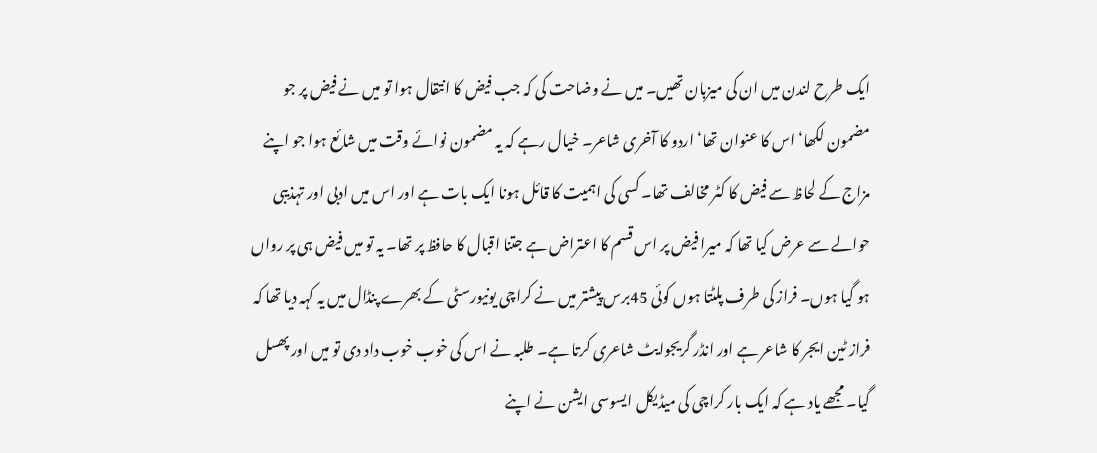ایک طرح لندن میں ان کی میزبان تھیں۔ میں نے وضاحت کی کہ جب فیض کا انتقال ہوا تو میں نے فیض پر جو مضمون لکھا‘ اس کا عنوان تھا‘ اردو کا آخری شاعر۔ خیال رہے کہ یہ مضمون نوائے وقت میں شائع ہوا جو اپنے مزاج کے لحاظ سے فیض کا کٹر مخالف تھا۔ کسی کی اہمیت کا قائل ہونا ایک بات ہے اور اس میں ادبی اور تہذیبی حوالے سے عرض کیا تھا کہ میرا فیض پر اس قسم کا اعتراض ہے جتنا اقبال کا حافظ پر تھا۔ یہ تو میں فیض ہی پر رواں ہو گیا ہوں۔ فراز کی طرف پلٹتا ہوں کوئی 45برس پیشتر میں نے کراچی یونیورسٹی کے بھرے پنڈال میں یہ کہہ دیا تھا کہ فراز ٹین ایجر کا شاعر ہے اور انڈر گریجوایٹ شاعری کرتا ہے۔ طلبہ نے اس کی خوب خوب داد دی تو میں اور پھسل گیا۔ مجھے یاد ہے کہ ایک بار کراچی کی میڈیکل ایسوسی ایشن نے اپنے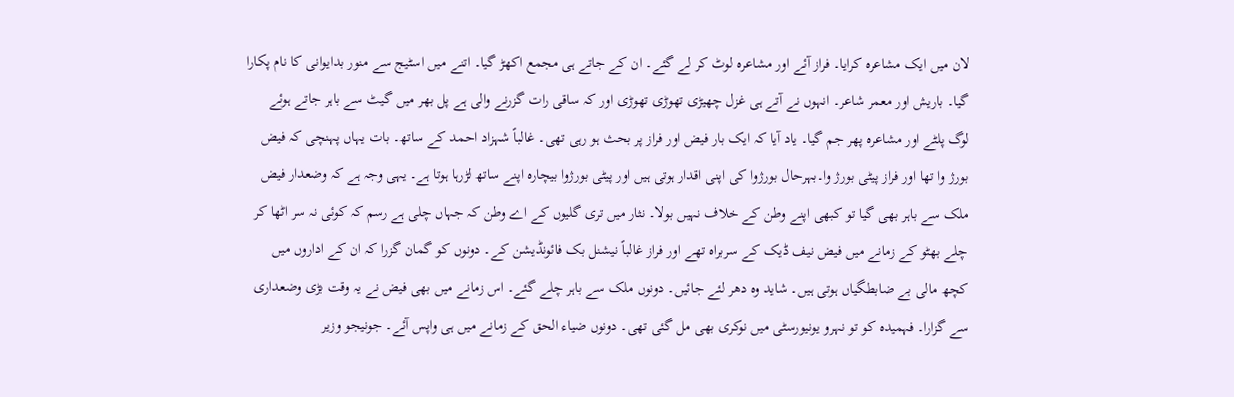لان میں ایک مشاعرہ کرایا۔ فراز آئے اور مشاعرہ لوٹ کر لے گئے۔ ان کے جاتے ہی مجمع اکھڑ گیا۔ اتنے میں اسٹیج سے منور بدایوانی کا نام پکارا گیا۔ باریش اور معمر شاعر۔ انہوں نے آتے ہی غزل چھیڑی تھوڑی تھوڑی اور کہ ساقی رات گزرنے والی ہے پل بھر میں گیٹ سے باہر جاتے ہوئے لوگ پلٹے اور مشاعرہ پھر جم گیا۔ یاد آیا کہ ایک بار فیض اور فراز پر بحث ہو رہی تھی۔ غالباً شہزاد احمد کے ساتھ۔ بات یہاں پہنچی کہ فیض بورژ وا تھا اور فراز پیٹی بورژ وا۔بہرحال بورژوا کی اپنی اقدار ہوتی ہیں اور پیٹی بورژوا بیچارہ اپنے ساتھ لڑرہا ہوتا ہے۔ یہی وجہ ہے کہ وضعدار فیض ملک سے باہر بھی گیا تو کبھی اپنے وطن کے خلاف نہیں بولا۔ نثار میں تری گلیوں کے اے وطن کہ جہاں چلی ہے رسم کہ کوئی نہ سر اٹھا کر چلے بھٹو کے زمانے میں فیض نیف ڈیک کے سربراہ تھے اور فراز غالباً نیشنل بک فائونڈیشن کے۔ دونوں کو گمان گزرا کہ ان کے اداروں میں کچھ مالی بے ضابطگیاں ہوتی ہیں۔ شاید وہ دھر لئے جائیں۔ دونوں ملک سے باہر چلے گئے۔ اس زمانے میں بھی فیض نے یہ وقت بڑی وضعداری سے گزارا۔ فہمیدہ کو تو نہرو یونیورسٹی میں نوکری بھی مل گئی تھی۔ دونوں ضیاء الحق کے زمانے میں ہی واپس آئے۔ جونیجو وزیر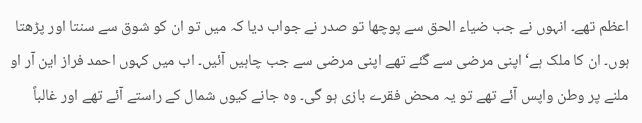اعظم تھے۔ انہوں نے جب ضیاء الحق سے پوچھا تو صدر نے جواب دیا کہ میں تو ان کو شوق سے سنتا اور پڑھتا ہوں۔ ان کا ملک ہے‘ اپنی مرضی سے گئے تھے اپنی مرضی سے جب چاہیں آئیں۔ اب میں کہوں احمد فراز این آر او ملنے پر وطن واپس آئے تھے تو یہ محض فقرے بازی ہو گی۔ وہ جانے کیوں شمال کے راستے آئے تھے اور غالباً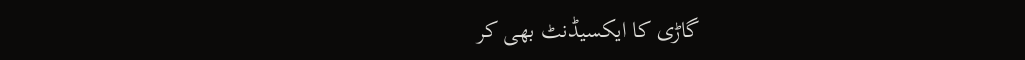گاڑی کا ایکسیڈنٹ بھی کر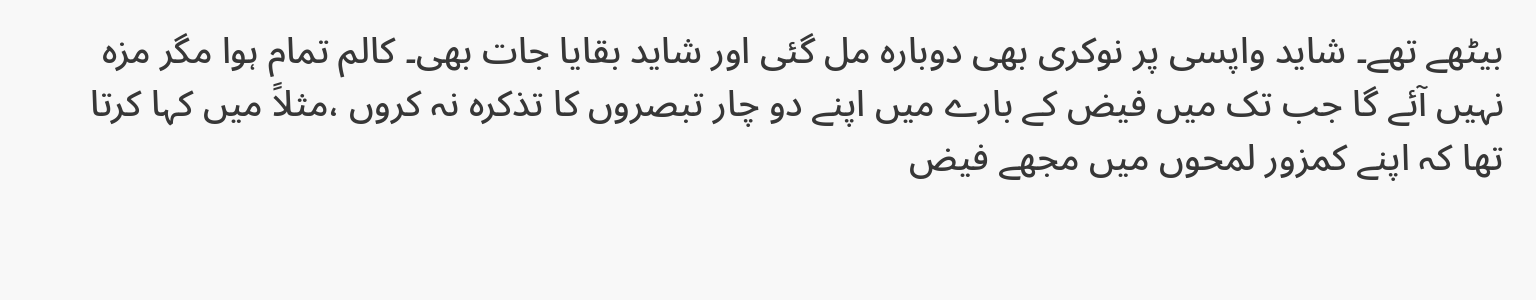بیٹھے تھے۔ شاید واپسی پر نوکری بھی دوبارہ مل گئی اور شاید بقایا جات بھی۔ کالم تمام ہوا مگر مزہ نہیں آئے گا جب تک میں فیض کے بارے میں اپنے دو چار تبصروں کا تذکرہ نہ کروں ،مثلاً میں کہا کرتا تھا کہ اپنے کمزور لمحوں میں مجھے فیض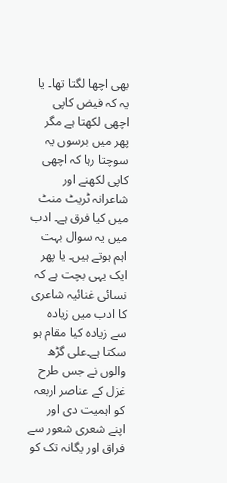بھی اچھا لگتا تھا۔ یا یہ کہ فیض کاپی اچھی لکھتا ہے مگر پھر میں برسوں یہ سوچتا رہا کہ اچھی کاپی لکھنے اور شاعرانہ ٹریٹ منٹ میں کیا فرق ہے۔ ادب میں یہ سوال بہت اہم ہوتے ہیں۔ یا پھر ایک یہی بچت ہے کہ نسائی غنائیہ شاعری کا ادب میں زیادہ سے زیادہ کیا مقام ہو سکتا ہے۔علی گڑھ والوں نے جس طرح غزل کے عناصر اربعہ کو اہمیت دی اور اپنے شعری شعور سے فراق اور یگانہ تک کو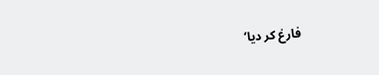فارغ کر دیا‘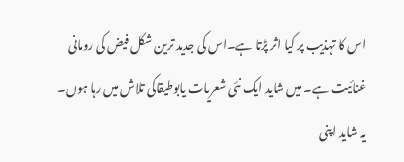اس کا تہذیب پر کیا اثر پڑتا ہے۔اس کی جدید ترین شکل فیض کی رومانی غنائیت ہے۔ میں شاید ایک نئی شعریات یابوطیقاکی تلاش میں رہا ہوں۔ یہ شاید اپنی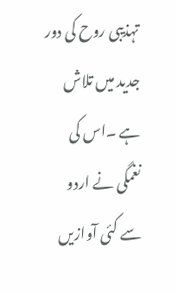تہذیبی روح کی دور جدید میں تلاش ہے ۔اس کی نغمگی نے اردو سے کئی آوازیں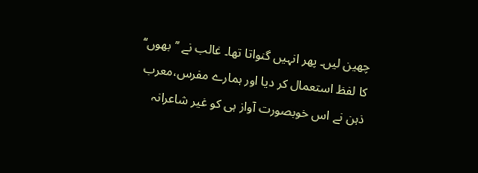چھین لیں۔ پھر انہیں گنواتا تھا۔ غالب نے ’’بھوں‘‘ کا لفظ استعمال کر دیا اور ہمارے مفرس،معرب ذہن نے اس خوبصورت آواز ہی کو غیر شاعرانہ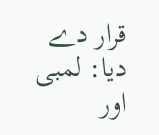قرار دے دیا: لمبی اور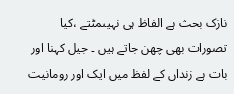نازک بحث ہے الفاظ ہی نہیںمٹتے ،کیا تصورات بھی چھن جاتے ہیں ۔ جیل کہنا اور بات ہے زنداں کے لفظ میں ایک اور رومانیت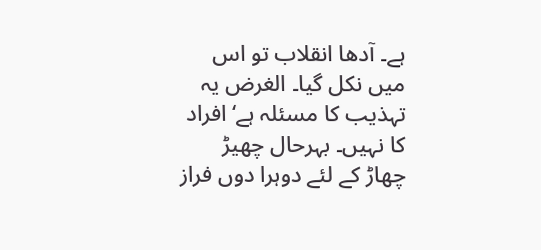ہے۔ آدھا انقلاب تو اس میں نکل گیا۔ الغرض یہ تہذیب کا مسئلہ ہے‘ افراد کا نہیں۔ بہرحال چھیڑ چھاڑ کے لئے دوہرا دوں فراز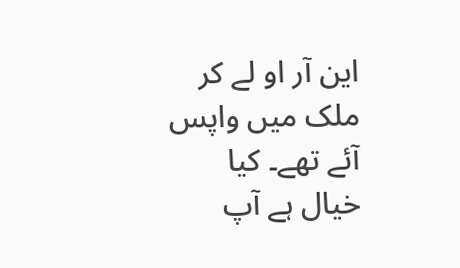این آر او لے کر ملک میں واپس آئے تھے۔ کیا خیال ہے آپ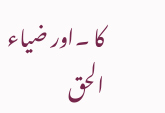کا ۔اور ضیاء الحق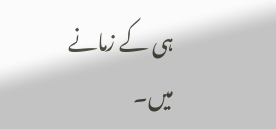ہی کے زمانے میں۔